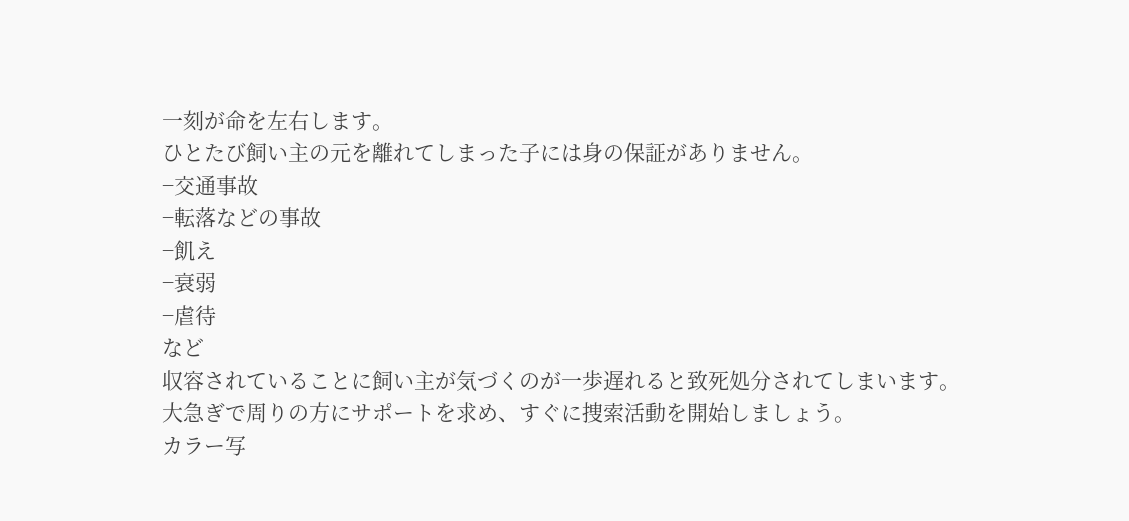一刻が命を左右します。
ひとたび飼い主の元を離れてしまった子には身の保証がありません。
−交通事故
−転落などの事故
−飢え
−衰弱
−虐待
など
収容されていることに飼い主が気づくのが一歩遅れると致死処分されてしまいます。
大急ぎで周りの方にサポートを求め、すぐに捜索活動を開始しましょう。
カラー写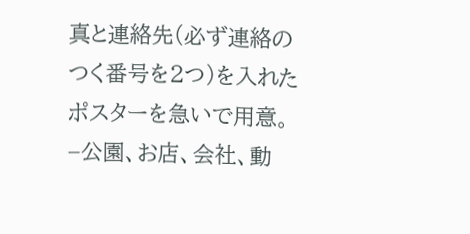真と連絡先(必ず連絡のつく番号を2つ)を入れたポスターを急いで用意。
−公園、お店、会社、動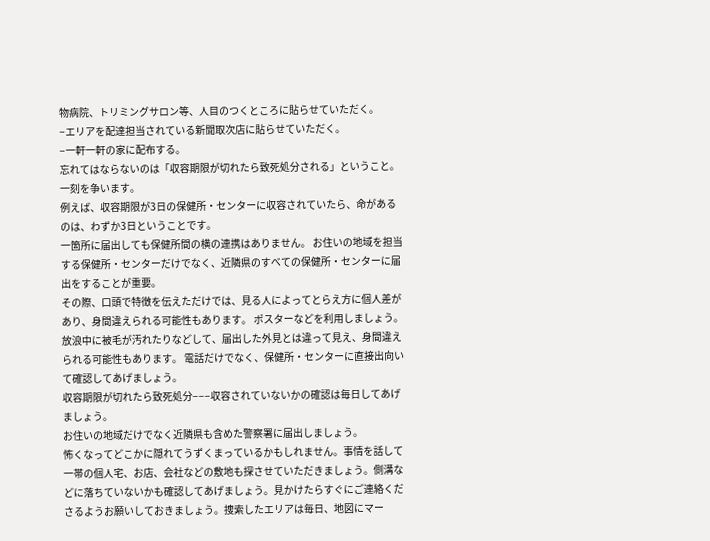物病院、トリミングサロン等、人目のつくところに貼らせていただく。
−エリアを配達担当されている新聞取次店に貼らせていただく。
−一軒一軒の家に配布する。
忘れてはならないのは「収容期限が切れたら致死処分される」ということ。 一刻を争います。
例えば、収容期限が3日の保健所・センターに収容されていたら、命があるのは、わずか3日ということです。
一箇所に届出しても保健所間の横の連携はありません。 お住いの地域を担当する保健所・センターだけでなく、近隣県のすべての保健所・センターに届出をすることが重要。
その際、口頭で特徴を伝えただけでは、見る人によってとらえ方に個人差があり、身間違えられる可能性もあります。 ポスターなどを利用しましょう。
放浪中に被毛が汚れたりなどして、届出した外見とは違って見え、身間違えられる可能性もあります。 電話だけでなく、保健所・センターに直接出向いて確認してあげましょう。
収容期限が切れたら致死処分−−−収容されていないかの確認は毎日してあげましょう。
お住いの地域だけでなく近隣県も含めた警察署に届出しましょう。
怖くなってどこかに隠れてうずくまっているかもしれません。事情を話して一帯の個人宅、お店、会社などの敷地も探させていただきましょう。側溝などに落ちていないかも確認してあげましょう。見かけたらすぐにご連絡くださるようお願いしておきましょう。捜索したエリアは毎日、地図にマー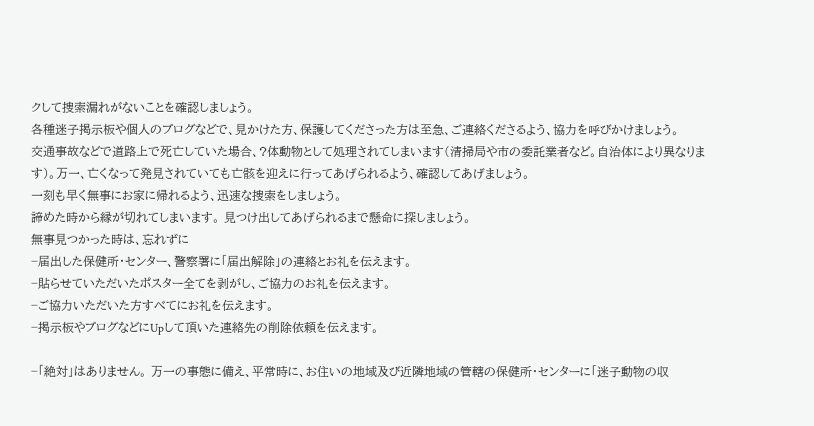クして捜索漏れがないことを確認しましょう。
各種迷子掲示板や個人のブログなどで、見かけた方、保護してくださった方は至急、ご連絡くださるよう、協力を呼びかけましょう。
交通事故などで道路上で死亡していた場合、?体動物として処理されてしまいます(清掃局や市の委託業者など。自治体により異なります)。万一、亡くなって発見されていても亡骸を迎えに行ってあげられるよう、確認してあげましょう。
一刻も早く無事にお家に帰れるよう、迅速な捜索をしましょう。
諦めた時から縁が切れてしまいます。 見つけ出してあげられるまで懸命に探しましょう。
無事見つかった時は、忘れずに
−届出した保健所・センター、警察署に「届出解除」の連絡とお礼を伝えます。
−貼らせていただいたポスター全てを剥がし、ご協力のお礼を伝えます。
−ご協力いただいた方すべてにお礼を伝えます。
−掲示板やブログなどにUpして頂いた連絡先の削除依頼を伝えます。

−「絶対」はありません。 万一の事態に備え、平常時に、お住いの地域及び近隣地域の管轄の保健所・センターに「迷子動物の収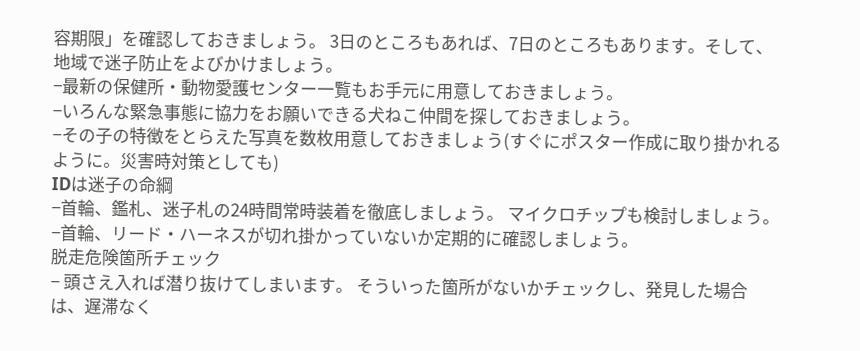容期限」を確認しておきましょう。 3日のところもあれば、7日のところもあります。そして、地域で迷子防止をよびかけましょう。
−最新の保健所・動物愛護センター一覧もお手元に用意しておきましょう。
−いろんな緊急事態に協力をお願いできる犬ねこ仲間を探しておきましょう。
−その子の特徴をとらえた写真を数枚用意しておきましょう(すぐにポスター作成に取り掛かれるように。災害時対策としても)
IDは迷子の命綱
−首輪、鑑札、迷子札の24時間常時装着を徹底しましょう。 マイクロチップも検討しましょう。
−首輪、リード・ハーネスが切れ掛かっていないか定期的に確認しましょう。
脱走危険箇所チェック
− 頭さえ入れば潜り抜けてしまいます。 そういった箇所がないかチェックし、発見した場合は、遅滞なく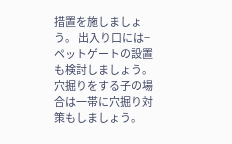措置を施しましょう。 出入り口には−ペットゲートの設置も検討しましょう。 穴掘りをする子の場合は一帯に穴掘り対策もしましょう。